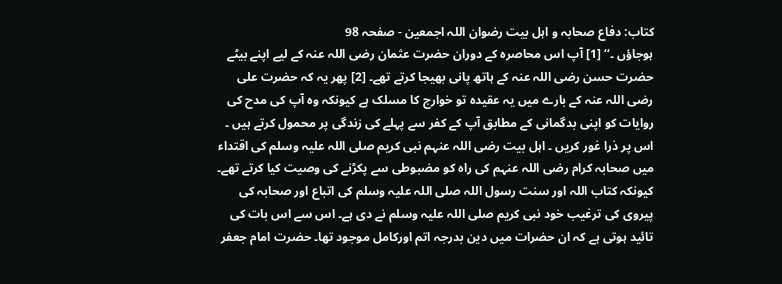کتاب: دفاع صحابہ و اہل بیت رضوان اللہ اجمعین - صفحہ 98
ہوجاؤں ۔‘‘ [1] آپ اس محاصرہ کے دوران حضرت عثمان رضی اللہ عنہ کے لیے اپنے بیٹے حضرت حسن رضی اللہ عنہ کے ہاتھ پانی بھیجا کرتے تھے۔ [2] پھر یہ کہ حضرت علی رضی اللہ عنہ کے بارے میں یہ عقیدہ تو خوارج کا مسلک ہے کیونکہ وہ آپ کی مدح کی روایات کو اپنی بدگمانی کے مطابق آپ کے کفر سے پہلے کی زندگی پر محمول کرتے ہیں ۔ اس پر ذرا غور کریں ۔ اہل بیت رضی اللہ عنہم نبی کریم صلی اللہ علیہ وسلم کی اقتداء میں صحابہ کرام رضی اللہ عنہم کی راہ کو مضبوطی سے پکڑنے کی وصیت کیا کرتے تھے۔ کیونکہ کتاب اللہ اور سنت رسول اللہ صلی اللہ علیہ وسلم کی اتباع اور صحابہ کی پیروی کی ترغیب خود نبی کریم صلی اللہ علیہ وسلم نے دی ہے۔ اس سے اس بات کی تائید ہوتی ہے کہ ان حضرات میں دین بدرجہ اتم اورکامل موجود تھا۔ حضرت امام جعفر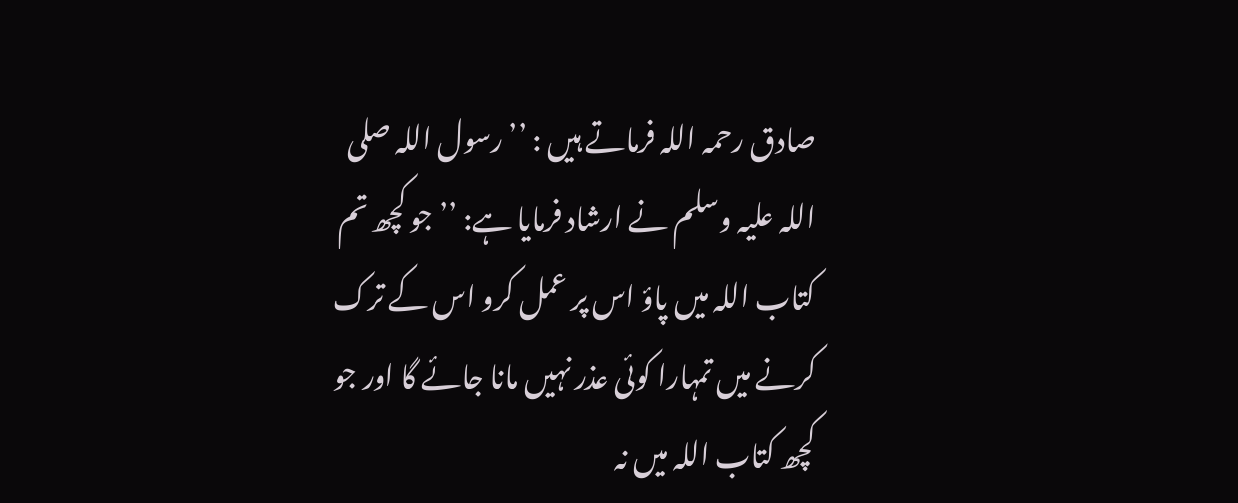صادق رحمہ اللہ فرماتے ہیں : ’’رسول اللہ صلی اللہ علیہ وسلم نے ارشاد فرمایا ہے: ’’ جو کچھ تم کتاب اللہ میں پاؤ اس پر عمل کرو اس کے ترک کرنے میں تمہارا کوئی عذر نہیں مانا جائے گا اور جو کچھ کتاب اللہ میں نہ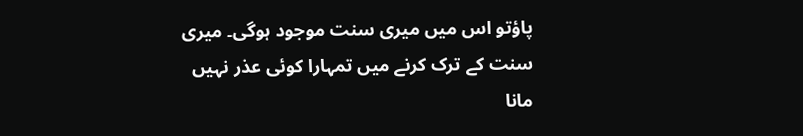پاؤتو اس میں میری سنت موجود ہوگی۔ میری سنت کے ترک کرنے میں تمہارا کوئی عذر نہیں مانا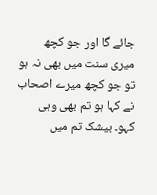جائے گا اور جو کچھ میری سنت میں بھی نہ ہو تو جو کچھ میرے اصحاب نے کہا ہو تم بھی وہی کہو۔ بیشک تم میں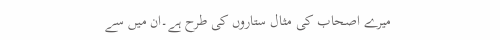میرے اصحاب کی مثال ستاروں کی طرح ہے۔ان میں سے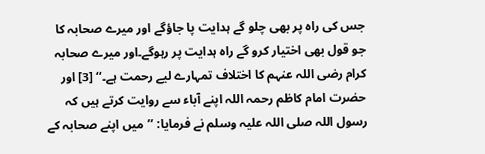جس کی راہ پر بھی چلو گے ہدایت پا جاؤگے اور میرے صحابہ کا جو قول بھی اختیار کرو گے راہ ہدایت پر رہوگے۔اور میرے صحابہ کرام رضی اللہ عنہم کا اختلاف تمہارے لیے رحمت ہے۔‘‘ [3] اور حضرت امام کاظم رحمہ اللہ اپنے آباء سے روایت کرتے ہیں کہ رسول اللہ صلی اللہ علیہ وسلم نے فرمایا: ’’میں اپنے صحابہ کے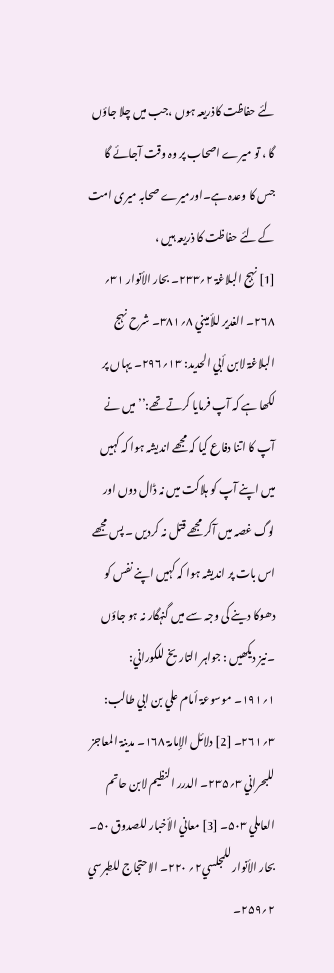لئے حفاظت کاذریعہ ہوں ،جب میں چلا جاؤں گا ، تو میرے اصحاب پر وہ وقت آجائے گا جس کا وعدہ ہے۔اورمیرے صحابہ میری امت کے لئے حفاظت کا ذریعہ ہیں ،
[1] نہج البلاغۃ ۲؍۲۳۳۔ بحار الأنوار ۳۱؍ ۲۶۸۔ الغدیر للأمیني ۸؍۳۸۱۔ شرح نہج البلاغۃ لابن أبي الحدید: ۱۳؍۲۹۶۔ یہاں پر لکھا ہے کہ آپ فرمایا کرتے تھے:’’ میں نے آپ کا اتنا دفاع کیا کہ مجھے اندیشہ ہوا کہ کہیں میں اپنے آپ کو ہلاکت میں نہ ڈال دوں اور لوگ غصہ میں آکر مجھے قتل نہ کردیں ۔ پس مجھے اس بات پر اندیشہ ہوا کہ کہیں اپنے نفس کو دھوکا دینے کی وجہ سے میں گنہگار نہ ہو جاؤں ۔نیز دیکھیں : جواہر التاریخ للکوراني: ۱؍۱۹۱۔ موسوعۃ أمام علي بن ابي طالب: ۳؍۲۶۱۔ [2] دلائل الإمامۃ ۱۶۸۔ مدینۃ المعاجز للبحراني ۳؍۲۳۵۔ الدرر النظیم لابن حاتم العاملي ۵۰۳۔ [3] معاني الأخبار للصدوق ۵۰۔ بحار الأنوار للمجلسي۲؍ ۲۲۰۔ الاحتجاج للطبرسي ۲؍۲۵۹۔